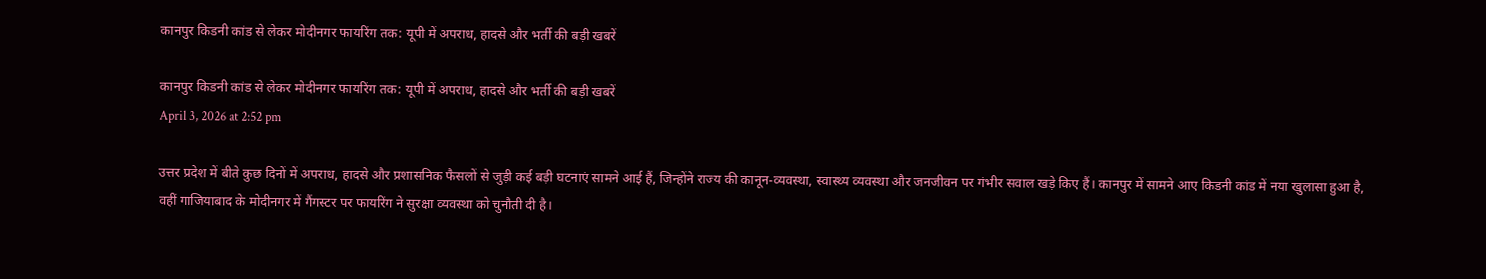कानपुर किडनी कांड से लेकर मोदीनगर फायरिंग तक: यूपी में अपराध, हादसे और भर्ती की बड़ी खबरें

कानपुर किडनी कांड से लेकर मोदीनगर फायरिंग तक: यूपी में अपराध, हादसे और भर्ती की बड़ी खबरें
April 3, 2026 at 2:52 pm

उत्तर प्रदेश में बीते कुछ दिनों में अपराध, हादसे और प्रशासनिक फैसलों से जुड़ी कई बड़ी घटनाएं सामने आई हैं, जिन्होंने राज्य की कानून-व्यवस्था, स्वास्थ्य व्यवस्था और जनजीवन पर गंभीर सवाल खड़े किए हैं। कानपुर में सामने आए किडनी कांड में नया खुलासा हुआ है, वहीं गाजियाबाद के मोदीनगर में गैंगस्टर पर फायरिंग ने सुरक्षा व्यवस्था को चुनौती दी है।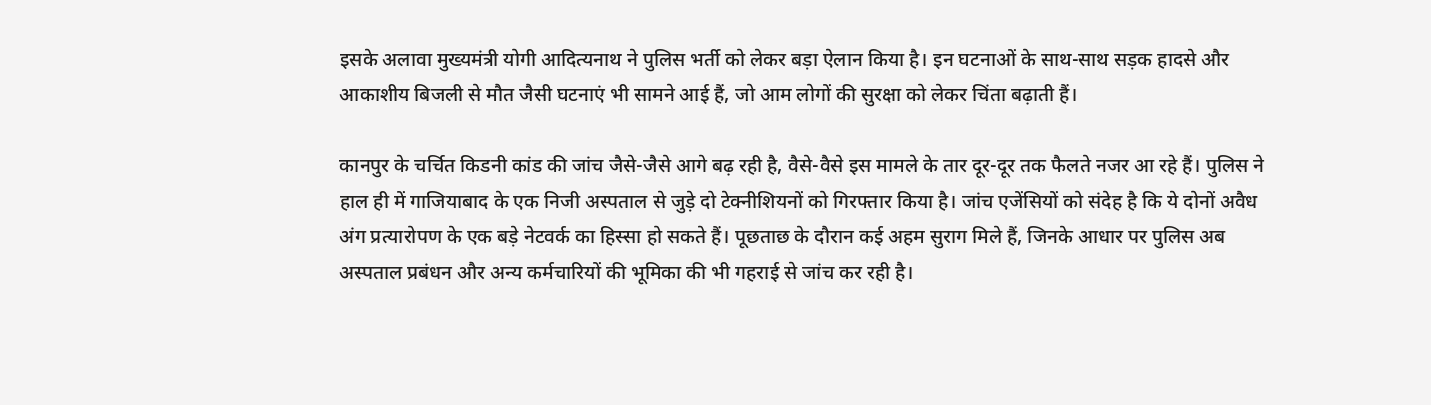इसके अलावा मुख्यमंत्री योगी आदित्यनाथ ने पुलिस भर्ती को लेकर बड़ा ऐलान किया है। इन घटनाओं के साथ-साथ सड़क हादसे और आकाशीय बिजली से मौत जैसी घटनाएं भी सामने आई हैं, जो आम लोगों की सुरक्षा को लेकर चिंता बढ़ाती हैं।

कानपुर के चर्चित किडनी कांड की जांच जैसे-जैसे आगे बढ़ रही है, वैसे-वैसे इस मामले के तार दूर-दूर तक फैलते नजर आ रहे हैं। पुलिस ने हाल ही में गाजियाबाद के एक निजी अस्पताल से जुड़े दो टेक्नीशियनों को गिरफ्तार किया है। जांच एजेंसियों को संदेह है कि ये दोनों अवैध अंग प्रत्यारोपण के एक बड़े नेटवर्क का हिस्सा हो सकते हैं। पूछताछ के दौरान कई अहम सुराग मिले हैं, जिनके आधार पर पुलिस अब अस्पताल प्रबंधन और अन्य कर्मचारियों की भूमिका की भी गहराई से जांच कर रही है।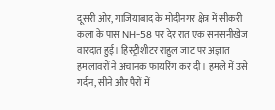दूसरी ओर, गाजियाबाद के मोदीनगर क्षेत्र में सीकरी कला के पास NH-58 पर देर रात एक सनसनीखेज वारदात हुई। हिस्ट्रीशीटर राहुल जाट पर अज्ञात हमलावरों ने अचानक फायरिंग कर दी। हमले में उसे गर्दन, सीने और पैरों में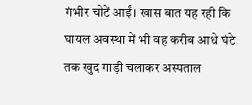गंभीर चोटें आईं। खास बात यह रही कि घायल अवस्था में भी वह करीब आधे घंटे तक खुद गाड़ी चलाकर अस्पताल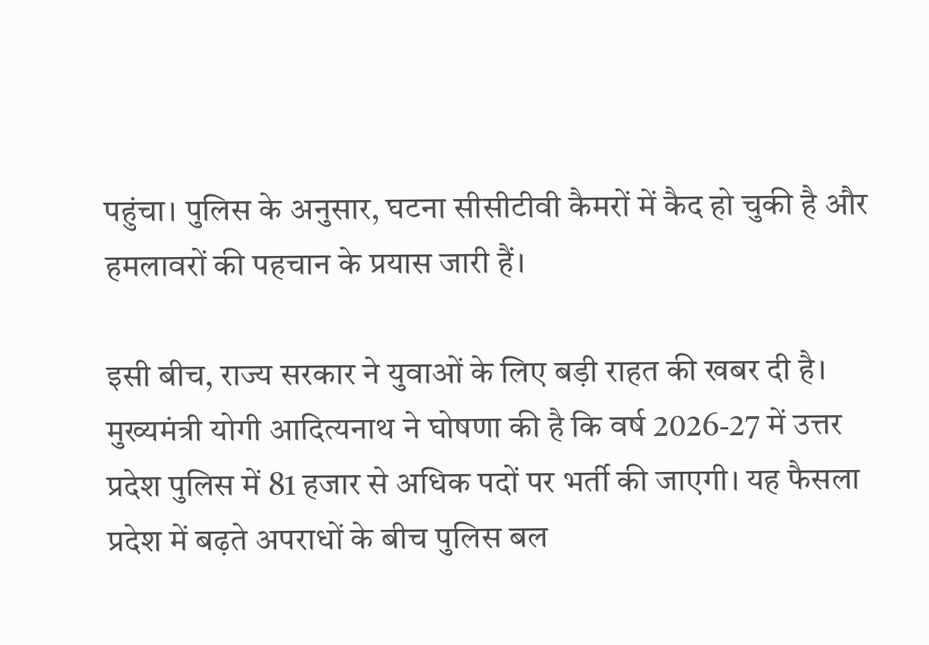पहुंचा। पुलिस के अनुसार, घटना सीसीटीवी कैमरों में कैद हो चुकी है और हमलावरों की पहचान के प्रयास जारी हैं।

इसी बीच, राज्य सरकार ने युवाओं के लिए बड़ी राहत की खबर दी है। मुख्यमंत्री योगी आदित्यनाथ ने घोषणा की है कि वर्ष 2026-27 में उत्तर प्रदेश पुलिस में 81 हजार से अधिक पदों पर भर्ती की जाएगी। यह फैसला प्रदेश में बढ़ते अपराधों के बीच पुलिस बल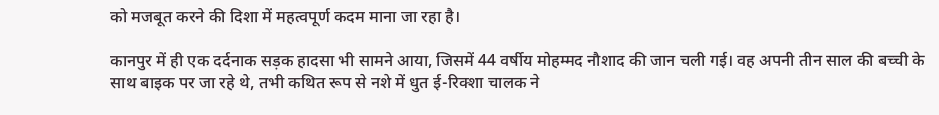को मजबूत करने की दिशा में महत्वपूर्ण कदम माना जा रहा है।

कानपुर में ही एक दर्दनाक सड़क हादसा भी सामने आया, जिसमें 44 वर्षीय मोहम्मद नौशाद की जान चली गई। वह अपनी तीन साल की बच्ची के साथ बाइक पर जा रहे थे, तभी कथित रूप से नशे में धुत ई-रिक्शा चालक ने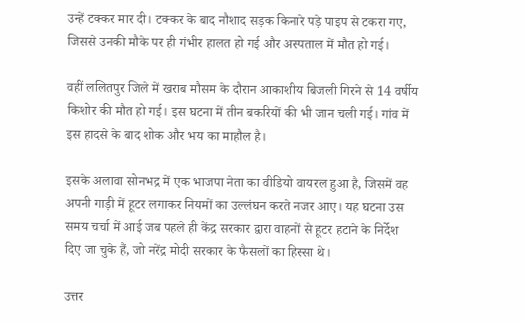उन्हें टक्कर मार दी। टक्कर के बाद नौशाद सड़क किनारे पड़े पाइप से टकरा गए, जिससे उनकी मौके पर ही गंभीर हालत हो गई और अस्पताल में मौत हो गई।

वहीं ललितपुर जिले में खराब मौसम के दौरान आकाशीय बिजली गिरने से 14 वर्षीय किशोर की मौत हो गई। इस घटना में तीन बकरियों की भी जान चली गई। गांव में इस हादसे के बाद शोक और भय का माहौल है।

इसके अलावा सोनभद्र में एक भाजपा नेता का वीडियो वायरल हुआ है, जिसमें वह अपनी गाड़ी में हूटर लगाकर नियमों का उल्लंघन करते नजर आए। यह घटना उस समय चर्चा में आई जब पहले ही केंद्र सरकार द्वारा वाहनों से हूटर हटाने के निर्देश दिए जा चुके हैं, जो नरेंद्र मोदी सरकार के फैसलों का हिस्सा थे।

उत्तर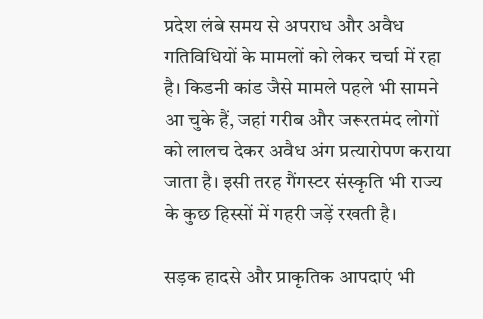प्रदेश लंबे समय से अपराध और अवैध गतिविधियों के मामलों को लेकर चर्चा में रहा है। किडनी कांड जैसे मामले पहले भी सामने आ चुके हैं, जहां गरीब और जरूरतमंद लोगों को लालच देकर अवैध अंग प्रत्यारोपण कराया जाता है। इसी तरह गैंगस्टर संस्कृति भी राज्य के कुछ हिस्सों में गहरी जड़ें रखती है।

सड़क हादसे और प्राकृतिक आपदाएं भी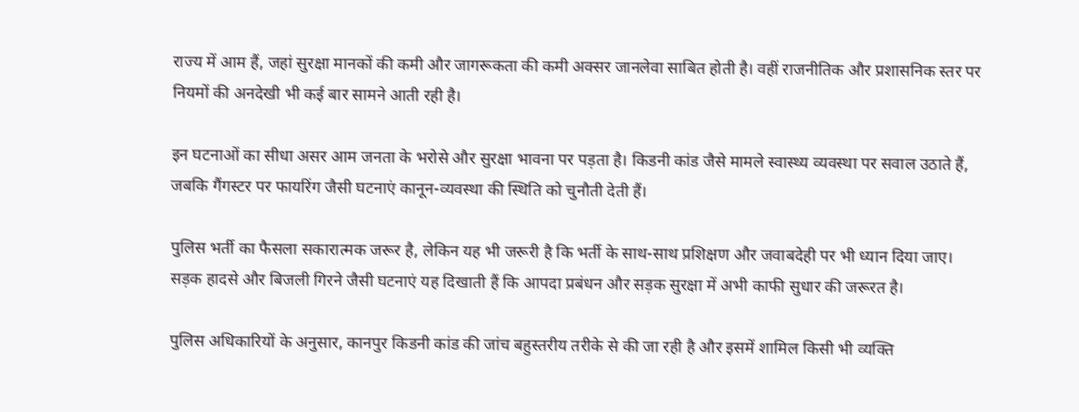राज्य में आम हैं, जहां सुरक्षा मानकों की कमी और जागरूकता की कमी अक्सर जानलेवा साबित होती है। वहीं राजनीतिक और प्रशासनिक स्तर पर नियमों की अनदेखी भी कई बार सामने आती रही है।

इन घटनाओं का सीधा असर आम जनता के भरोसे और सुरक्षा भावना पर पड़ता है। किडनी कांड जैसे मामले स्वास्थ्य व्यवस्था पर सवाल उठाते हैं, जबकि गैंगस्टर पर फायरिंग जैसी घटनाएं कानून-व्यवस्था की स्थिति को चुनौती देती हैं।

पुलिस भर्ती का फैसला सकारात्मक जरूर है, लेकिन यह भी जरूरी है कि भर्ती के साथ-साथ प्रशिक्षण और जवाबदेही पर भी ध्यान दिया जाए। सड़क हादसे और बिजली गिरने जैसी घटनाएं यह दिखाती हैं कि आपदा प्रबंधन और सड़क सुरक्षा में अभी काफी सुधार की जरूरत है।

पुलिस अधिकारियों के अनुसार, कानपुर किडनी कांड की जांच बहुस्तरीय तरीके से की जा रही है और इसमें शामिल किसी भी व्यक्ति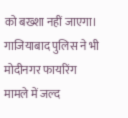को बख्शा नहीं जाएगा। गाजियाबाद पुलिस ने भी मोदीनगर फायरिंग मामले में जल्द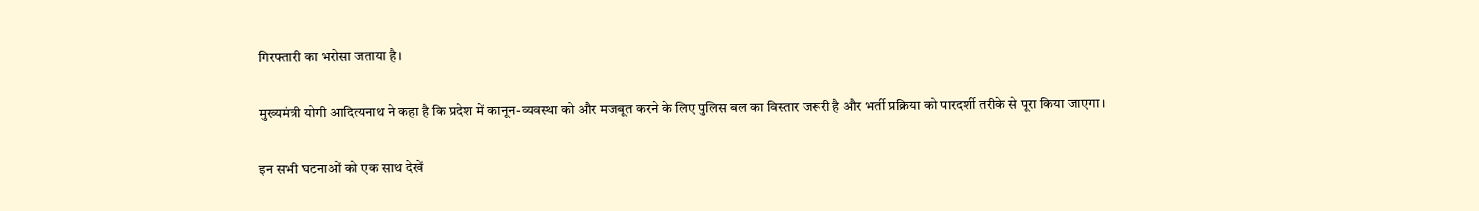गिरफ्तारी का भरोसा जताया है।

मुख्यमंत्री योगी आदित्यनाथ ने कहा है कि प्रदेश में कानून-व्यवस्था को और मजबूत करने के लिए पुलिस बल का विस्तार जरूरी है और भर्ती प्रक्रिया को पारदर्शी तरीके से पूरा किया जाएगा।

इन सभी घटनाओं को एक साथ देखें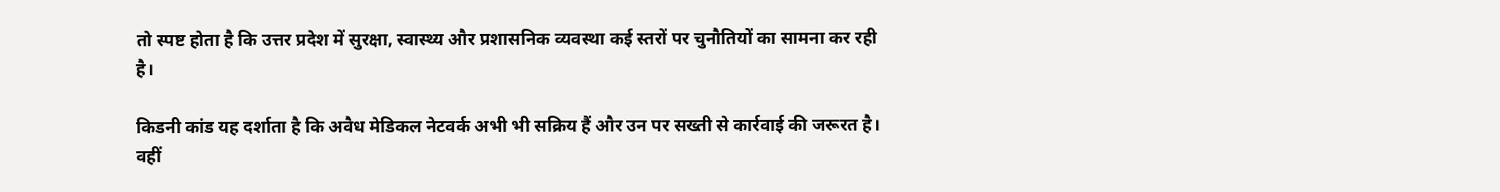तो स्पष्ट होता है कि उत्तर प्रदेश में सुरक्षा, स्वास्थ्य और प्रशासनिक व्यवस्था कई स्तरों पर चुनौतियों का सामना कर रही है।

किडनी कांड यह दर्शाता है कि अवैध मेडिकल नेटवर्क अभी भी सक्रिय हैं और उन पर सख्ती से कार्रवाई की जरूरत है। वहीं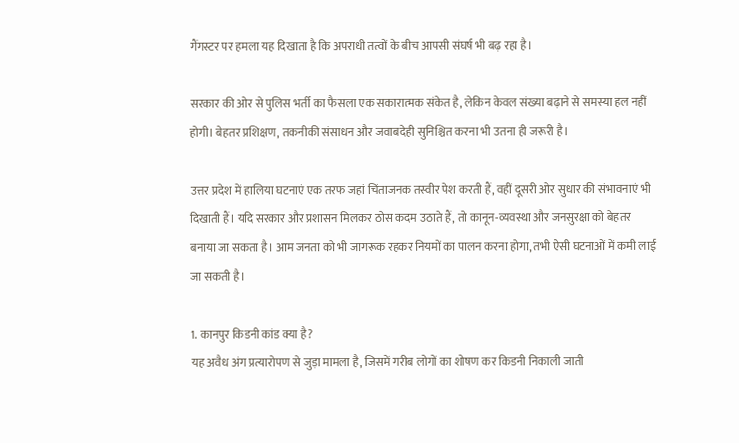गैंगस्टर पर हमला यह दिखाता है कि अपराधी तत्वों के बीच आपसी संघर्ष भी बढ़ रहा है।

सरकार की ओर से पुलिस भर्ती का फैसला एक सकारात्मक संकेत है, लेकिन केवल संख्या बढ़ाने से समस्या हल नहीं होगी। बेहतर प्रशिक्षण, तकनीकी संसाधन और जवाबदेही सुनिश्चित करना भी उतना ही जरूरी है।

उत्तर प्रदेश में हालिया घटनाएं एक तरफ जहां चिंताजनक तस्वीर पेश करती हैं, वहीं दूसरी ओर सुधार की संभावनाएं भी दिखाती हैं। यदि सरकार और प्रशासन मिलकर ठोस कदम उठाते हैं, तो कानून-व्यवस्था और जनसुरक्षा को बेहतर बनाया जा सकता है। आम जनता को भी जागरूक रहकर नियमों का पालन करना होगा, तभी ऐसी घटनाओं में कमी लाई जा सकती है।

1. कानपुर किडनी कांड क्या है?
यह अवैध अंग प्रत्यारोपण से जुड़ा मामला है, जिसमें गरीब लोगों का शोषण कर किडनी निकाली जाती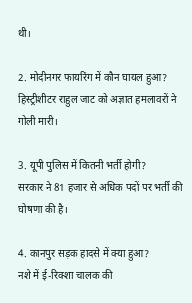थी।

2. मोदीनगर फायरिंग में कौन घायल हुआ?
हिस्ट्रीशीटर राहुल जाट को अज्ञात हमलावरों ने गोली मारी।

3. यूपी पुलिस में कितनी भर्ती होगी?
सरकार ने 81 हजार से अधिक पदों पर भर्ती की घोषणा की है।

4. कानपुर सड़क हादसे में क्या हुआ?
नशे में ई-रिक्शा चालक की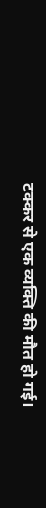टक्कर से एक व्यक्ति की मौत हो गई।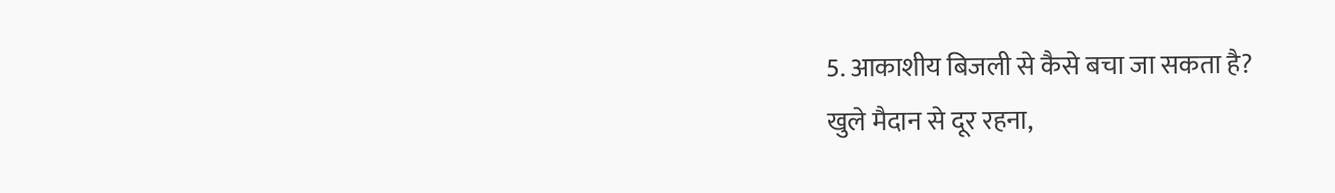5. आकाशीय बिजली से कैसे बचा जा सकता है?
खुले मैदान से दूर रहना,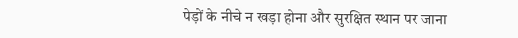पेड़ों के नीचे न खड़ा होना और सुरक्षित स्थान पर जाना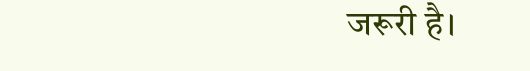जरूरी है।